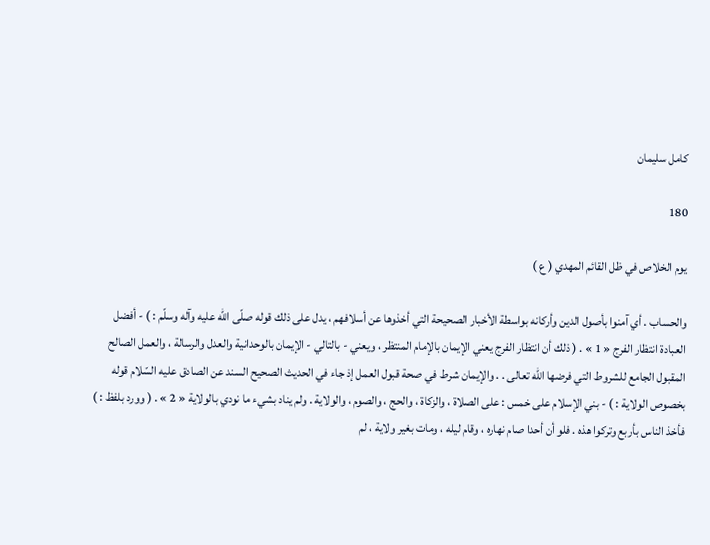كامل سليمان

180

يوم الخلاص في ظل القائم المهدي ( ع )

والحساب . أي آمنوا بأصول الدين وأركانه بواسطة الأخبار الصحيحة التي أخذوها عن أسلافهم ، يدل على ذلك قوله صلّى اللّه عليه وآله وسلّم : ) - أفضل العبادة انتظار الفرج « 1 » . ( ذلك أن انتظار الفرج يعني الإيمان بالإمام المنتظر ، ويعني - بالتالي - الإيمان بالوحدانية والعدل والرسالة ، والعمل الصالح المقبول الجامع للشروط التي فرضها اللّه تعالى . . والإيمان شرط في صحة قبول العمل إذ جاء في الحديث الصحيح السند عن الصادق عليه السّلام قوله بخصوص الولاية : ) - بني الإسلام على خمس : على الصلاة ، والزكاة ، والحج ، والصوم ، والولاية . ولم يناد بشيء ما نودي بالولاية « 2 » . ( وورد بلفظ : ) فأخذ الناس بأربع وتركوا هذه . فلو أن أحدا صام نهاره ، وقام ليله ، ومات بغير ولاية ، لم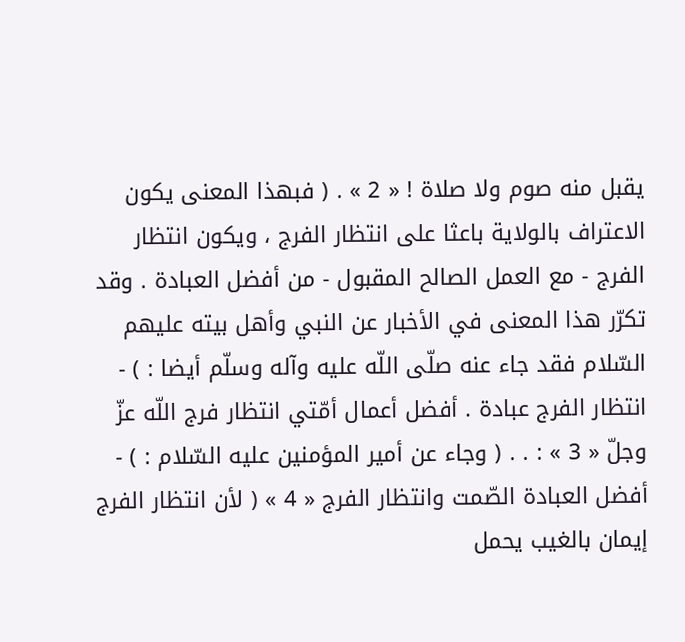يقبل منه صوم ولا صلاة ! « 2 » . ( فبهذا المعنى يكون الاعتراف بالولاية باعثا على انتظار الفرج ، ويكون انتظار الفرج - مع العمل الصالح المقبول - من أفضل العبادة . وقد تكرّر هذا المعنى في الأخبار عن النبي وأهل بيته عليهم السّلام فقد جاء عنه صلّى اللّه عليه وآله وسلّم أيضا : ) - انتظار الفرج عبادة . أفضل أعمال أمّتي انتظار فرج اللّه عزّ وجلّ « 3 » : . . ( وجاء عن أمير المؤمنين عليه السّلام : ) - أفضل العبادة الصّمت وانتظار الفرج « 4 » ( لأن انتظار الفرج إيمان بالغيب يحمل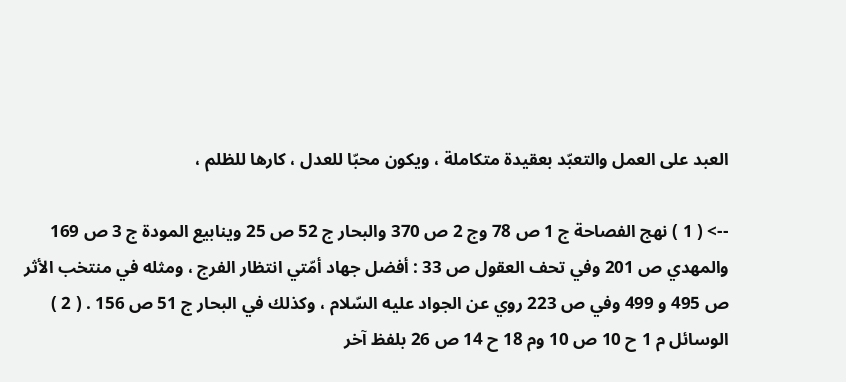العبد على العمل والتعبّد بعقيدة متكاملة ، ويكون محبّا للعدل ، كارها للظلم ،

--> ( 1 ) نهج الفصاحة ج 1 ص 78 وج 2 ص 370 والبحار ج 52 ص 25 وينابيع المودة ج 3 ص 169 والمهدي ص 201 وفي تحف العقول ص 33 : أفضل جهاد أمّتي انتظار الفرج ، ومثله في منتخب الأثر ص 495 و 499 وفي ص 223 روي عن الجواد عليه السّلام ، وكذلك في البحار ج 51 ص 156 . ( 2 ) الوسائل م 1 ح 10 ص 10 وم 18 ح 14 ص 26 بلفظ آخر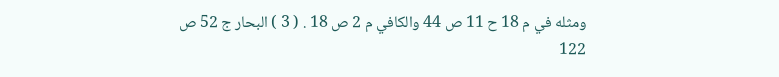ومثله في م 18 ح 11 ص 44 والكافي م 2 ص 18 . ( 3 ) البحار ج 52 ص 122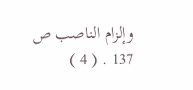وإلزام الناصب ص 137 . ( 4 )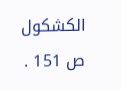الكشكول ص 151 .